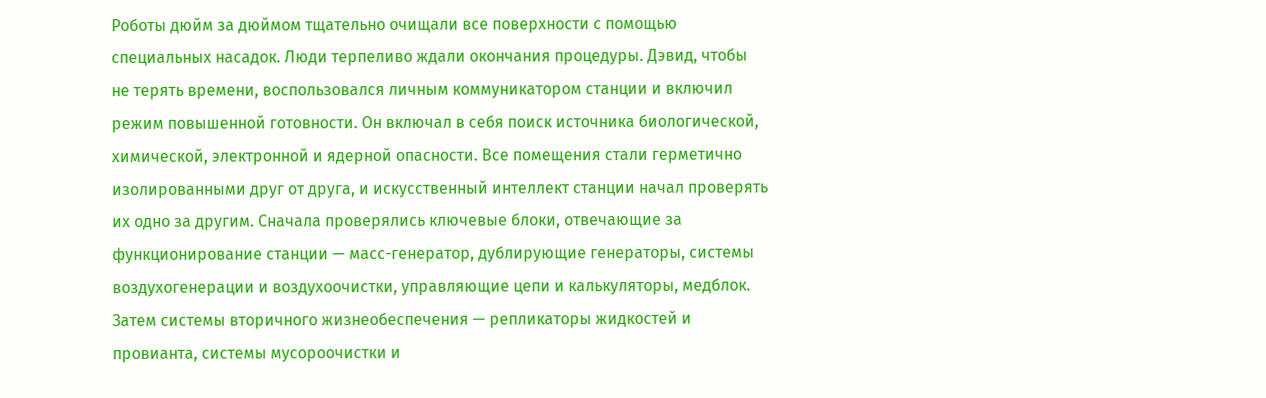Роботы дюйм за дюймом тщательно очищали все поверхности с помощью специальных насадок. Люди терпеливо ждали окончания процедуры. Дэвид, чтобы не терять времени, воспользовался личным коммуникатором станции и включил режим повышенной готовности. Он включал в себя поиск источника биологической, химической, электронной и ядерной опасности. Все помещения стали герметично изолированными друг от друга, и искусственный интеллект станции начал проверять их одно за другим. Сначала проверялись ключевые блоки, отвечающие за функционирование станции — масс-генератор, дублирующие генераторы, системы воздухогенерации и воздухоочистки, управляющие цепи и калькуляторы, медблок. Затем системы вторичного жизнеобеспечения — репликаторы жидкостей и провианта, системы мусороочистки и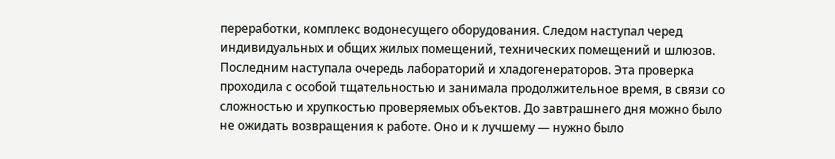переработки, комплекс водонесущего оборудования. Следом наступал черед индивидуальных и общих жилых помещений, технических помещений и шлюзов. Последним наступала очередь лабораторий и хладогенераторов. Эта проверка проходила с особой тщательностью и занимала продолжительное время, в связи со сложностью и хрупкостью проверяемых объектов. До завтрашнего дня можно было не ожидать возвращения к работе. Оно и к лучшему — нужно было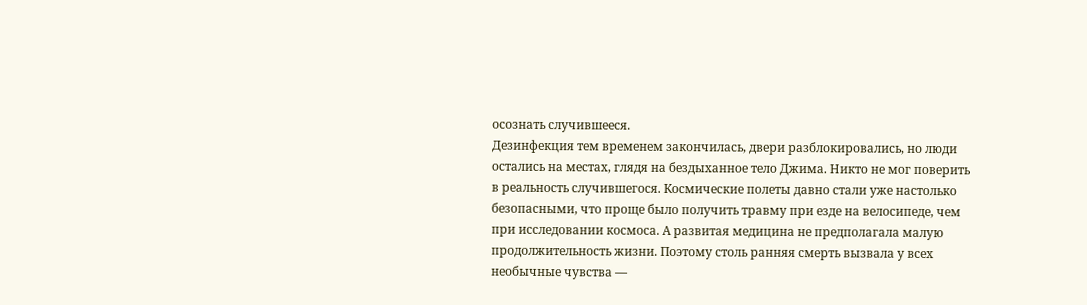осознать случившееся.
Дезинфекция тем временем закончилась, двери разблокировались, но люди остались на местах, глядя на бездыханное тело Джима. Никто не мог поверить в реальность случившегося. Космические полеты давно стали уже настолько безопасными, что проще было получить травму при езде на велосипеде, чем при исследовании космоса. А развитая медицина не предполагала малую продолжительность жизни. Поэтому столь ранняя смерть вызвала у всех необычные чувства —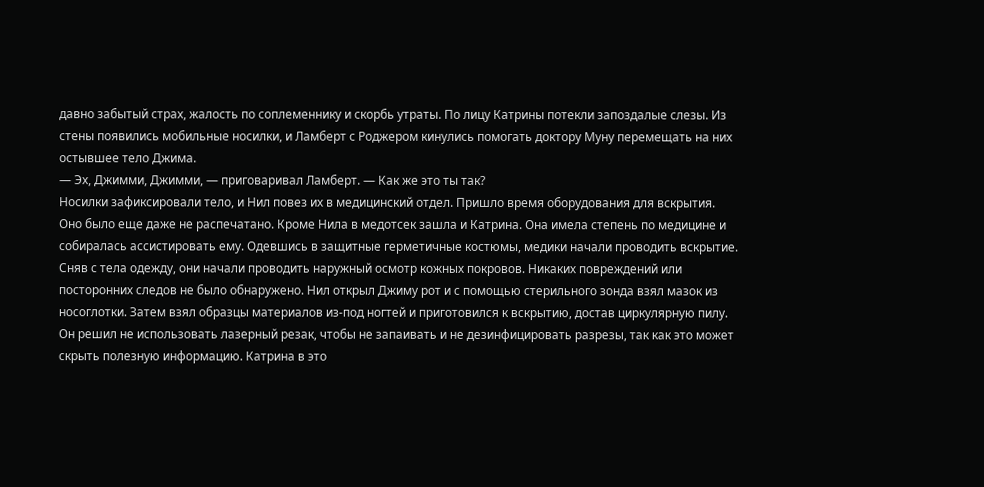давно забытый страх, жалость по соплеменнику и скорбь утраты. По лицу Катрины потекли запоздалые слезы. Из стены появились мобильные носилки, и Ламберт с Роджером кинулись помогать доктору Муну перемещать на них остывшее тело Джима.
— Эх, Джимми, Джимми, — приговаривал Ламберт. — Как же это ты так?
Носилки зафиксировали тело, и Нил повез их в медицинский отдел. Пришло время оборудования для вскрытия. Оно было еще даже не распечатано. Кроме Нила в медотсек зашла и Катрина. Она имела степень по медицине и собиралась ассистировать ему. Одевшись в защитные герметичные костюмы, медики начали проводить вскрытие. Сняв с тела одежду, они начали проводить наружный осмотр кожных покровов. Никаких повреждений или посторонних следов не было обнаружено. Нил открыл Джиму рот и с помощью стерильного зонда взял мазок из носоглотки. Затем взял образцы материалов из-под ногтей и приготовился к вскрытию, достав циркулярную пилу. Он решил не использовать лазерный резак, чтобы не запаивать и не дезинфицировать разрезы, так как это может скрыть полезную информацию. Катрина в это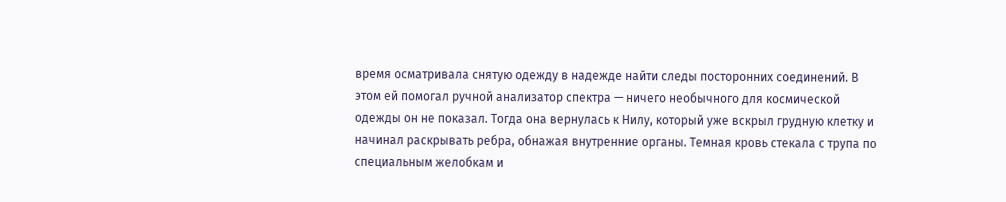время осматривала снятую одежду в надежде найти следы посторонних соединений. В этом ей помогал ручной анализатор спектра — ничего необычного для космической одежды он не показал. Тогда она вернулась к Нилу, который уже вскрыл грудную клетку и начинал раскрывать ребра, обнажая внутренние органы. Темная кровь стекала с трупа по специальным желобкам и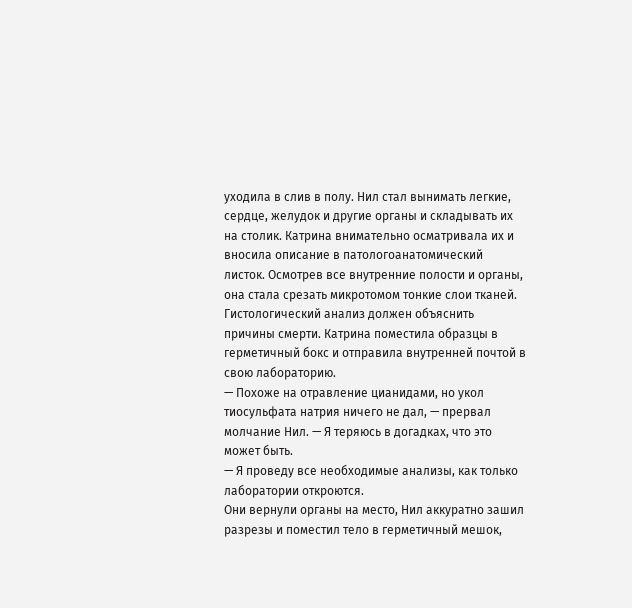уходила в слив в полу. Нил стал вынимать легкие, сердце, желудок и другие органы и складывать их на столик. Катрина внимательно осматривала их и вносила описание в патологоанатомический листок. Осмотрев все внутренние полости и органы, она стала срезать микротомом тонкие слои тканей. Гистологический анализ должен объяснить причины смерти. Катрина поместила образцы в герметичный бокс и отправила внутренней почтой в свою лабораторию.
— Похоже на отравление цианидами, но укол тиосульфата натрия ничего не дал, — прервал молчание Нил. — Я теряюсь в догадках, что это может быть.
— Я проведу все необходимые анализы, как только лаборатории откроются.
Они вернули органы на место, Нил аккуратно зашил разрезы и поместил тело в герметичный мешок,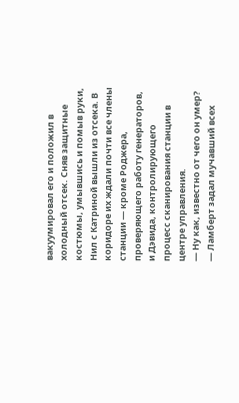вакуумировал его и положил в холодный отсек. Сняв защитные костюмы, умывшись и помыв руки, Нил с Катриной вышли из отсека. В коридоре их ждали почти все члены станции — кроме Роджера, проверяющего работу генераторов, и Дэвида, контролирующего процесс сканирования станции в центре управления.
— Ну как, известно от чего он умер? — Ламберт задал мучавший всех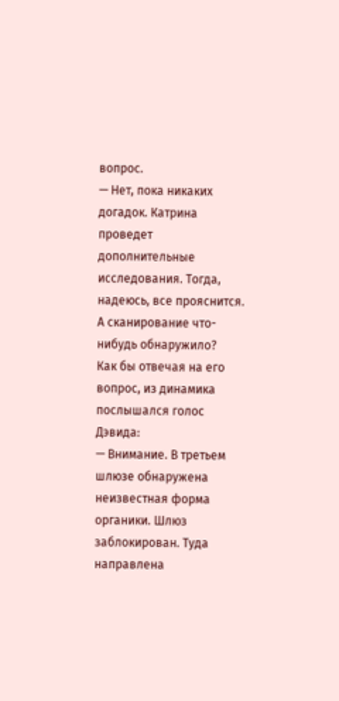вопрос.
— Нет, пока никаких догадок. Катрина проведет дополнительные исследования. Тогда, надеюсь, все прояснится. А сканирование что-нибудь обнаружило?
Как бы отвечая на его вопрос, из динамика послышался голос Дэвида:
— Внимание. В третьем шлюзе обнаружена неизвестная форма органики. Шлюз заблокирован. Туда направлена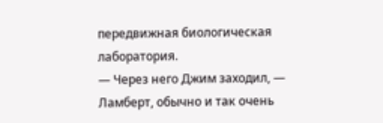передвижная биологическая лаборатория.
— Через него Джим заходил, — Ламберт, обычно и так очень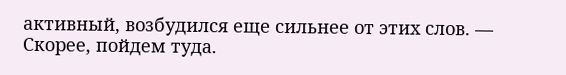активный, возбудился еще сильнее от этих слов. — Скорее, пойдем туда.